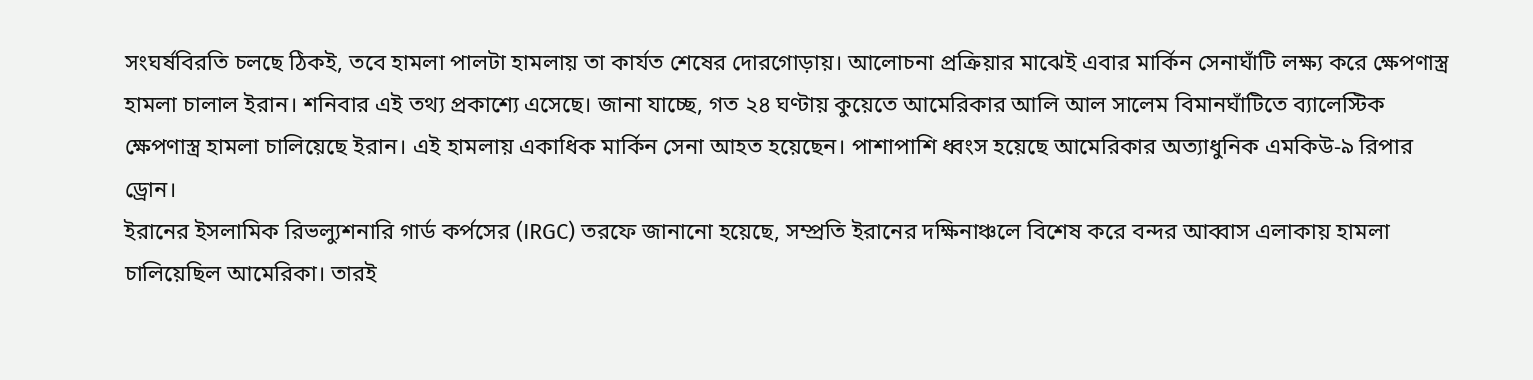সংঘর্ষবিরতি চলছে ঠিকই, তবে হামলা পালটা হামলায় তা কার্যত শেষের দোরগোড়ায়। আলোচনা প্রক্রিয়ার মাঝেই এবার মার্কিন সেনাঘাঁটি লক্ষ্য করে ক্ষেপণাস্ত্র হামলা চালাল ইরান। শনিবার এই তথ্য প্রকাশ্যে এসেছে। জানা যাচ্ছে, গত ২৪ ঘণ্টায় কুয়েতে আমেরিকার আলি আল সালেম বিমানঘাঁটিতে ব্যালেস্টিক ক্ষেপণাস্ত্র হামলা চালিয়েছে ইরান। এই হামলায় একাধিক মার্কিন সেনা আহত হয়েছেন। পাশাপাশি ধ্বংস হয়েছে আমেরিকার অত্যাধুনিক এমকিউ-৯ রিপার ড্রোন।
ইরানের ইসলামিক রিভল্যুশনারি গার্ড কর্পসের (IRGC) তরফে জানানো হয়েছে, সম্প্রতি ইরানের দক্ষিনাঞ্চলে বিশেষ করে বন্দর আব্বাস এলাকায় হামলা চালিয়েছিল আমেরিকা। তারই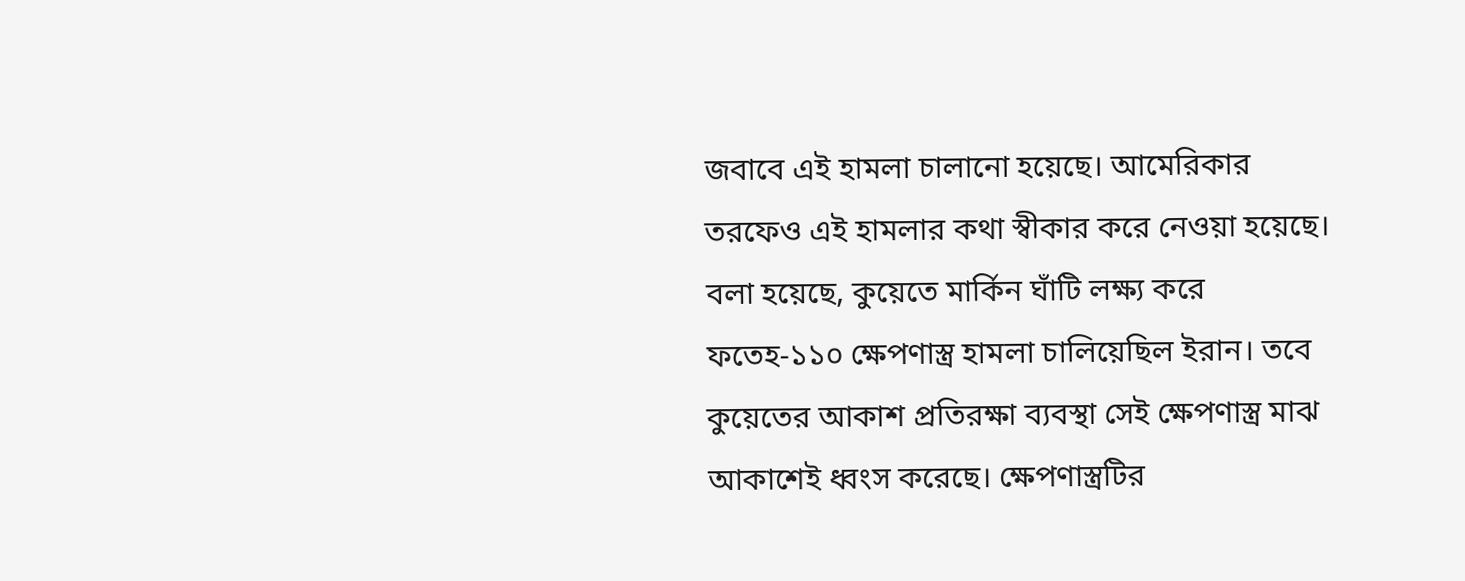জবাবে এই হামলা চালানো হয়েছে। আমেরিকার তরফেও এই হামলার কথা স্বীকার করে নেওয়া হয়েছে। বলা হয়েছে, কুয়েতে মার্কিন ঘাঁটি লক্ষ্য করে ফতেহ-১১০ ক্ষেপণাস্ত্র হামলা চালিয়েছিল ইরান। তবে কুয়েতের আকাশ প্রতিরক্ষা ব্যবস্থা সেই ক্ষেপণাস্ত্র মাঝ আকাশেই ধ্বংস করেছে। ক্ষেপণাস্ত্রটির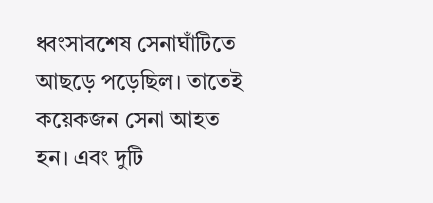ধ্বংসাবশেষ সেনাঘাঁটিতে আছড়ে পড়েছিল। তাতেই কয়েকজন সেনা আহত হন। এবং দুটি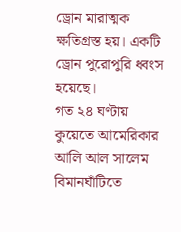ড্রোন মারাত্মক ক্ষতিগ্রস্ত হয়। একটি ড্রোন পুরোপুরি ধ্বংস হয়েছে।
গত ২৪ ঘণ্টায় কুয়েতে আমেরিকার আলি আল সালেম বিমানঘাঁটিতে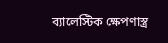ব্যালেস্টিক ক্ষেপণাস্ত্র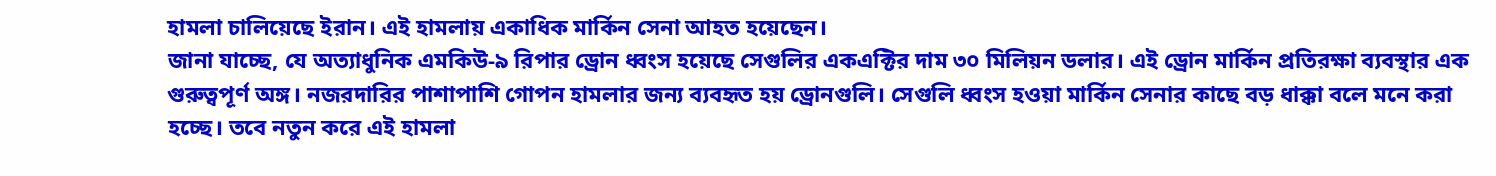হামলা চালিয়েছে ইরান। এই হামলায় একাধিক মার্কিন সেনা আহত হয়েছেন।
জানা যাচ্ছে, যে অত্যাধুনিক এমকিউ-৯ রিপার ড্রোন ধ্বংস হয়েছে সেগুলির একএক্টির দাম ৩০ মিলিয়ন ডলার। এই ড্রোন মার্কিন প্রতিরক্ষা ব্যবস্থার এক গুরুত্বপূর্ণ অঙ্গ। নজরদারির পাশাপাশি গোপন হামলার জন্য ব্যবহৃত হয় ড্রোনগুলি। সেগুলি ধ্বংস হওয়া মার্কিন সেনার কাছে বড় ধাক্কা বলে মনে করা হচ্ছে। তবে নতুন করে এই হামলা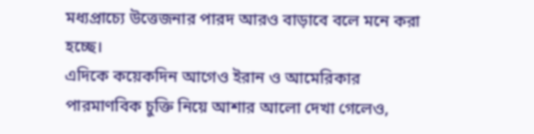মধ্যপ্রাচ্যে উত্তেজনার পারদ আরও বাড়াবে বলে মনে করা হচ্ছে।
এদিকে কয়েকদিন আগেও ইরান ও আমেরিকার পারমাণবিক চুক্তি নিয়ে আশার আলো দেখা গেলেও,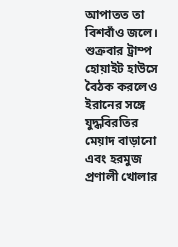আপাতত তা বিশবাঁও জলে। শুক্রবার ট্রাম্প হোয়াইট হাউসে বৈঠক করলেও ইরানের সঙ্গে যুদ্ধবিরতির মেয়াদ বাড়ানো এবং হরমুজ প্রণালী খোলার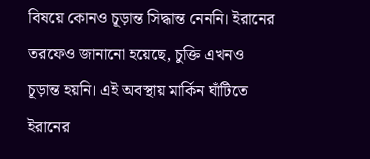বিষয়ে কোনও চূড়ান্ত সিদ্ধান্ত নেননি। ইরানের তরফেও জানানো হয়েছে, চুক্তি এখনও চূড়ান্ত হয়নি। এই অবস্থায় মার্কিন ঘাঁটিতে ইরানের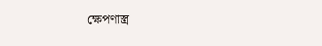ক্ষেপণাস্ত্র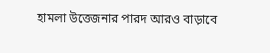হামলা উত্তেজনার পারদ আরও বাড়াবে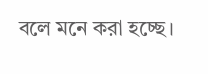বলে মনে করা হচ্ছে।